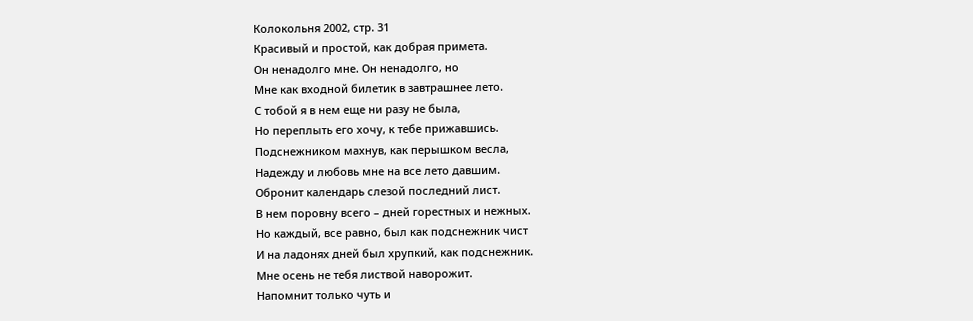Колокольня 2002, стр. 31
Красивый и простой, как добрая примета.
Он ненадолго мне. Он ненадолго, но
Мне как входной билетик в завтрашнее лето.
С тобой я в нем еще ни разу не была,
Но переплыть его хочу, к тебе прижавшись.
Подснежником махнув, как перышком весла,
Надежду и любовь мне на все лето давшим.
Обронит календарь слезой последний лист.
В нем поровну всего – дней горестных и нежных.
Но каждый, все равно, был как подснежник чист
И на ладонях дней был хрупкий, как подснежник.
Мне осень не тебя листвой наворожит.
Напомнит только чуть и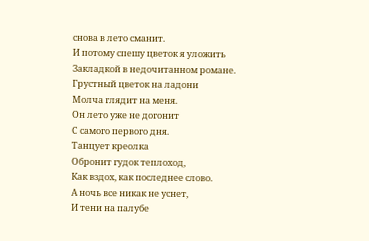снова в лето сманит.
И потому спешу цветок я уложить
Закладкой в недочитанном романе.
Грустный цветок на ладони
Молча глядит на меня.
Он лето уже не догонит
С самого первого дня.
Танцует креолка
Обронит гудок теплоход,
Как вздох, как последнее слово.
А ночь все никак не уснет,
И тени на палубе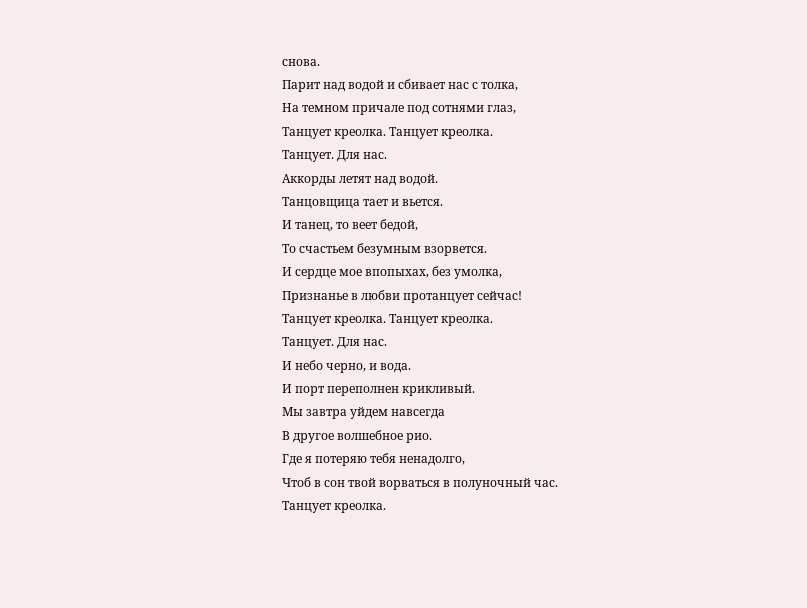снова.
Парит над водой и сбивает нас с толка,
На темном причале под сотнями глаз,
Танцует креолка. Танцует креолка.
Танцует. Для нас.
Аккорды летят над водой.
Танцовщица тает и вьется.
И танец, то веет бедой,
То счастьем безумным взорвется.
И сердце мое впопыхах, без умолка,
Признанье в любви протанцует сейчас!
Танцует креолка. Танцует креолка.
Танцует. Для нас.
И небо черно, и вода.
И порт переполнен крикливый.
Мы завтра уйдем навсегда
В другое волшебное рио.
Где я потеряю тебя ненадолго,
Чтоб в сон твой ворваться в полуночный час.
Танцует креолка.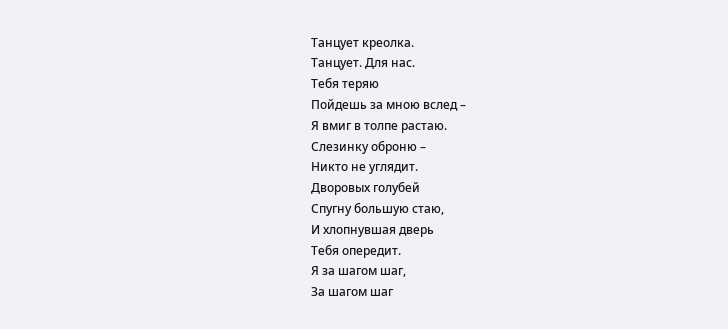Танцует креолка.
Танцует. Для нас.
Тебя теряю
Пойдешь за мною вслед –
Я вмиг в толпе растаю.
Слезинку оброню –
Никто не углядит.
Дворовых голубей
Спугну большую стаю,
И хлопнувшая дверь
Тебя опередит.
Я за шагом шаг,
За шагом шаг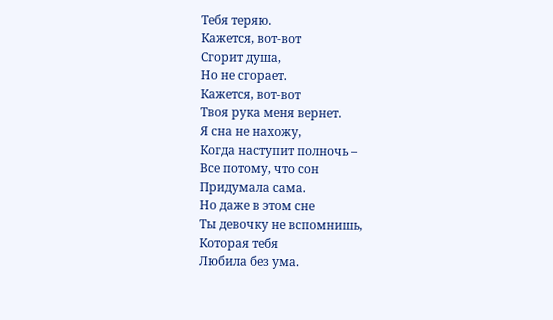Тебя теряю.
Кажется, вот-вот
Сгорит душа,
Но не сгорает.
Кажется, вот-вот
Твоя рука меня вернет.
Я сна не нахожу,
Когда наступит полночь –
Все потому, что сон
Придумала сама.
Но даже в этом сне
Ты девочку не вспомнишь,
Которая тебя
Любила без ума.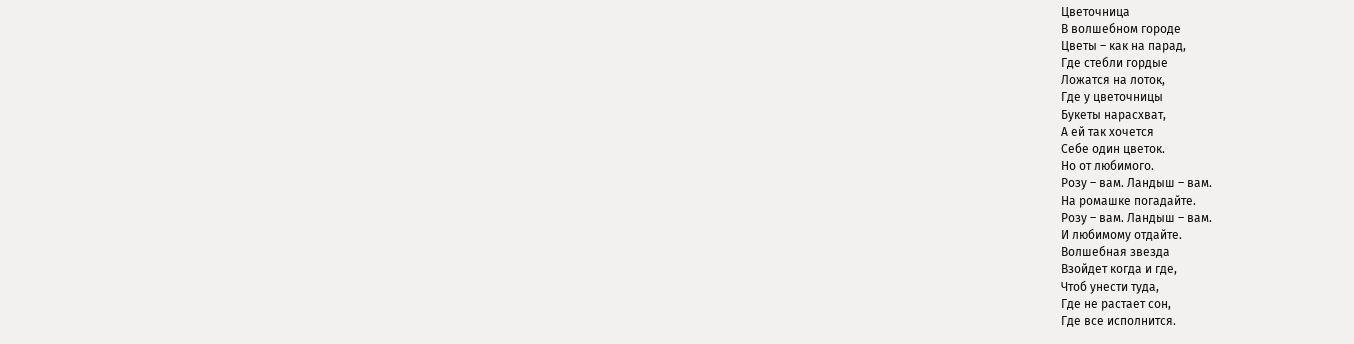Цветочница
В волшебном городе
Цветы – как на парад,
Где стебли гордые
Ложатся на лоток,
Где у цветочницы
Букеты нарасхват,
А ей так хочется
Себе один цветок.
Но от любимого.
Розу – вам. Ландыш – вам.
На ромашке погадайте.
Розу – вам. Ландыш – вам.
И любимому отдайте.
Волшебная звезда
Взойдет когда и где,
Чтоб унести туда,
Где не растает сон,
Где все исполнится.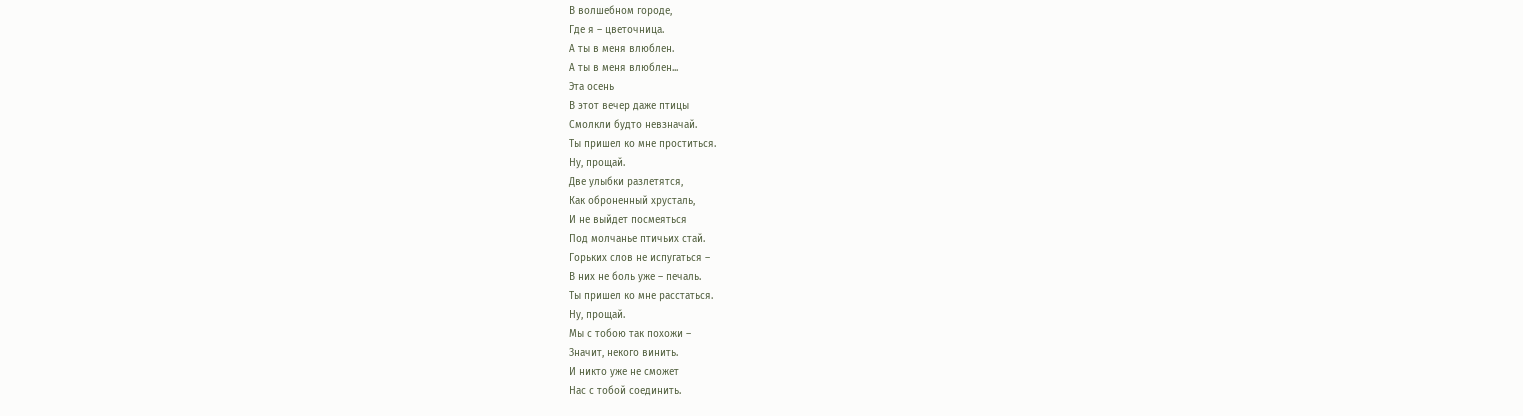В волшебном городе,
Где я – цветочница.
А ты в меня влюблен.
А ты в меня влюблен...
Эта осень
В этот вечер даже птицы
Смолкли будто невзначай.
Ты пришел ко мне проститься.
Ну, прощай.
Две улыбки разлетятся,
Как оброненный хрусталь,
И не выйдет посмеяться
Под молчанье птичьих стай.
Горьких слов не испугаться –
В них не боль уже – печаль.
Ты пришел ко мне расстаться.
Ну, прощай.
Мы с тобою так похожи –
Значит, некого винить.
И никто уже не сможет
Нас с тобой соединить.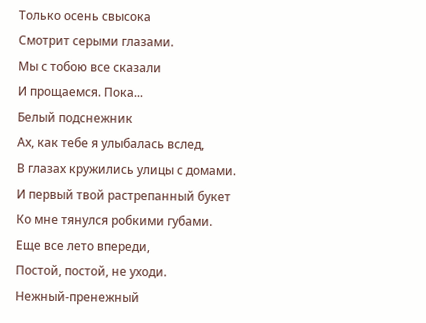Только осень свысока
Смотрит серыми глазами.
Мы с тобою все сказали
И прощаемся. Пока...
Белый подснежник
Ах, как тебе я улыбалась вслед,
В глазах кружились улицы с домами.
И первый твой растрепанный букет
Ко мне тянулся робкими губами.
Еще все лето впереди,
Постой, постой, не уходи.
Нежный-пренежный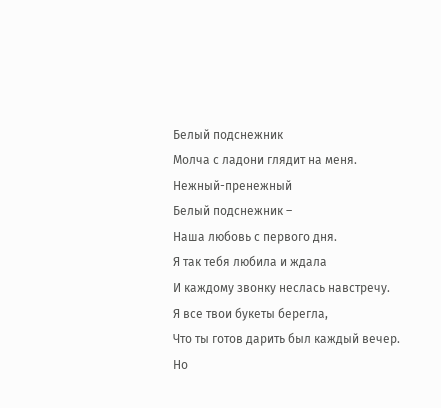Белый подснежник
Молча с ладони глядит на меня.
Нежный-пренежный
Белый подснежник –
Наша любовь с первого дня.
Я так тебя любила и ждала
И каждому звонку неслась навстречу.
Я все твои букеты берегла,
Что ты готов дарить был каждый вечер.
Но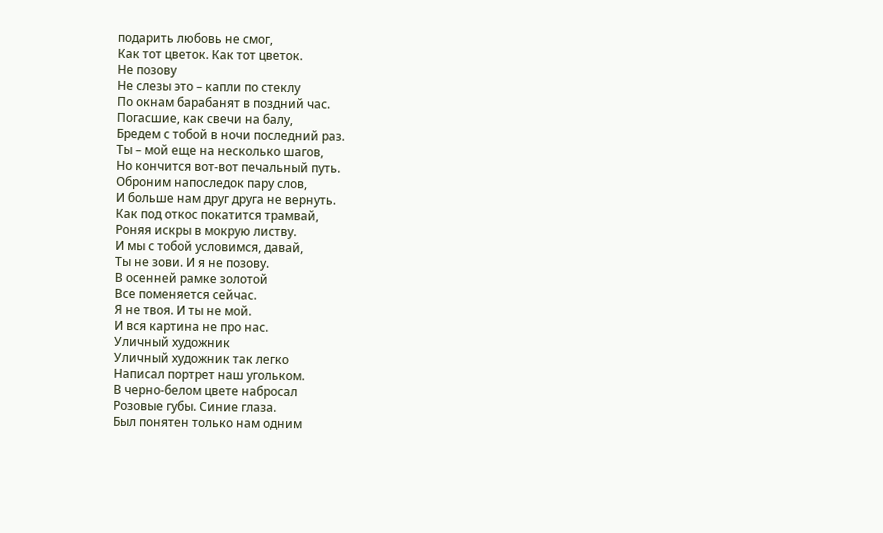подарить любовь не смог,
Как тот цветок. Как тот цветок.
Не позову
Не слезы это – капли по стеклу
По окнам барабанят в поздний час.
Погасшие, как свечи на балу,
Бредем с тобой в ночи последний раз.
Ты – мой еще на несколько шагов,
Но кончится вот-вот печальный путь.
Оброним напоследок пару слов,
И больше нам друг друга не вернуть.
Как под откос покатится трамвай,
Роняя искры в мокрую листву.
И мы с тобой условимся, давай,
Ты не зови. И я не позову.
В осенней рамке золотой
Все поменяется сейчас.
Я не твоя. И ты не мой.
И вся картина не про нас.
Уличный художник
Уличный художник так легко
Написал портрет наш угольком.
В черно-белом цвете набросал
Розовые губы. Синие глаза.
Был понятен только нам одним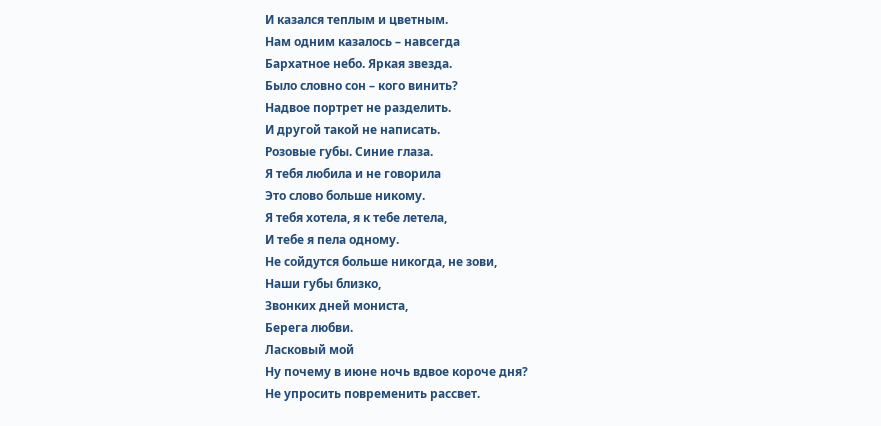И казался теплым и цветным.
Нам одним казалось – навсегда
Бархатное небо. Яркая звезда.
Было словно сон – кого винить?
Надвое портрет не разделить.
И другой такой не написать.
Розовые губы. Синие глаза.
Я тебя любила и не говорила
Это слово больше никому.
Я тебя хотела, я к тебе летела,
И тебе я пела одному.
Не сойдутся больше никогда, не зови,
Наши губы близко,
Звонких дней мониста,
Берега любви.
Ласковый мой
Ну почему в июне ночь вдвое короче дня?
Не упросить повременить рассвет.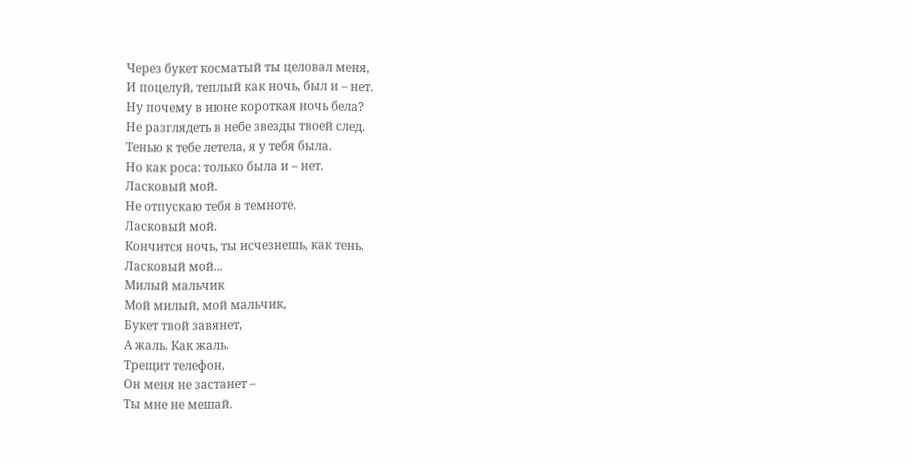Через букет косматый ты целовал меня,
И поцелуй, теплый как ночь, был и – нет.
Ну почему в июне короткая ночь бела?
Не разглядеть в небе звезды твоей след.
Тенью к тебе летела, я у тебя была.
Но как роса: только была и – нет.
Ласковый мой.
Не отпускаю тебя в темноте.
Ласковый мой.
Кончится ночь, ты исчезнешь, как тень.
Ласковый мой...
Милый мальчик
Мой милый, мой мальчик,
Букет твой завянет,
А жаль. Как жаль.
Трещит телефон,
Он меня не застанет –
Ты мне не мешай.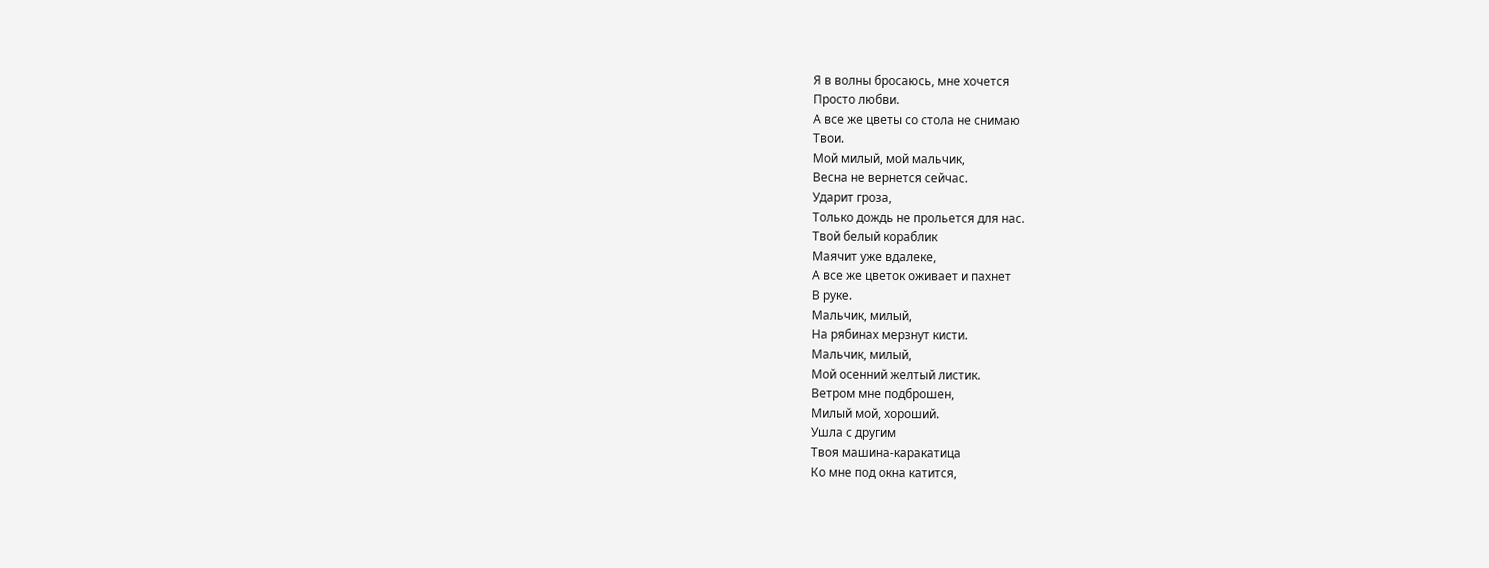Я в волны бросаюсь, мне хочется
Просто любви.
А все же цветы со стола не снимаю
Твои.
Мой милый, мой мальчик,
Весна не вернется сейчас.
Ударит гроза,
Только дождь не прольется для нас.
Твой белый кораблик
Маячит уже вдалеке,
А все же цветок оживает и пахнет
В руке.
Мальчик, милый,
На рябинах мерзнут кисти.
Мальчик, милый,
Мой осенний желтый листик.
Ветром мне подброшен,
Милый мой, хороший.
Ушла с другим
Твоя машина-каракатица
Ко мне под окна катится,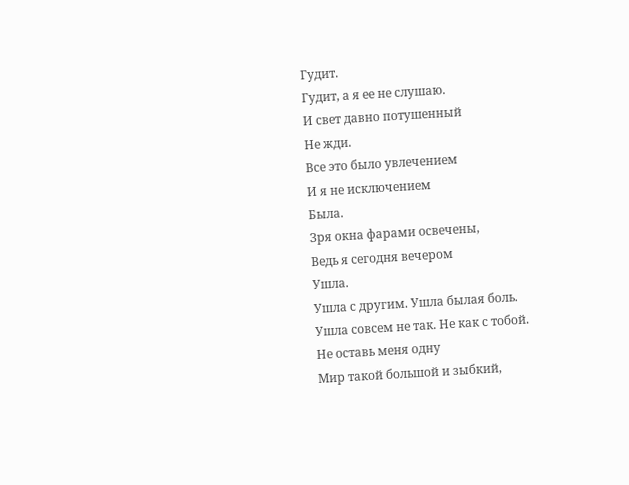Гудит.
Гудит, а я ее не слушаю.
И свет давно потушенный
Не жди.
Все это было увлечением
И я не исключением
Была.
Зря окна фарами освечены,
Ведь я сегодня вечером
Ушла.
Ушла с другим. Ушла былая боль.
Ушла совсем не так. Не как с тобой.
Не оставь меня одну
Мир такой большой и зыбкий,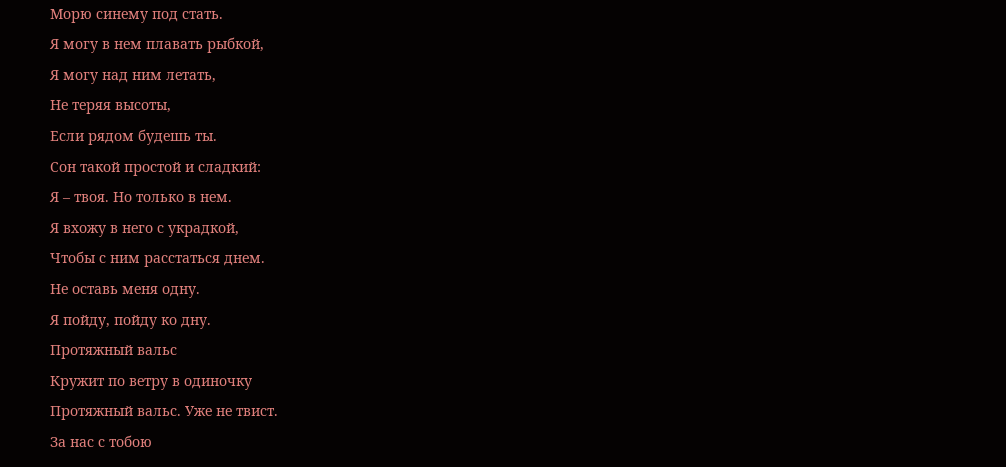Морю синему под стать.
Я могу в нем плавать рыбкой,
Я могу над ним летать,
Не теряя высоты,
Если рядом будешь ты.
Сон такой простой и сладкий:
Я – твоя. Но только в нем.
Я вхожу в него с украдкой,
Чтобы с ним расстаться днем.
Не оставь меня одну.
Я пойду, пойду ко дну.
Протяжный вальс
Кружит по ветру в одиночку
Протяжный вальс. Уже не твист.
За нас с тобою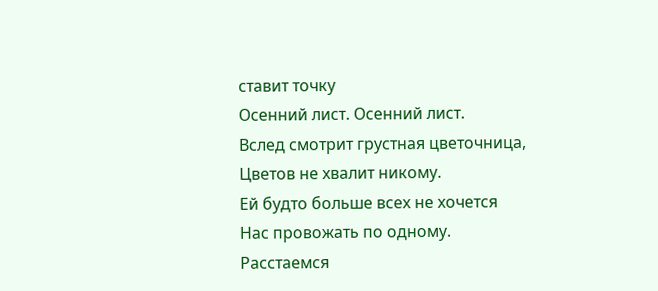ставит точку
Осенний лист. Осенний лист.
Вслед смотрит грустная цветочница,
Цветов не хвалит никому.
Ей будто больше всех не хочется
Нас провожать по одному.
Расстаемся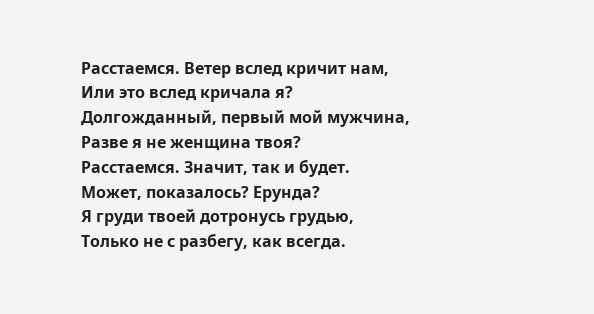Расстаемся. Ветер вслед кричит нам,
Или это вслед кричала я?
Долгожданный, первый мой мужчина,
Разве я не женщина твоя?
Расстаемся. Значит, так и будет.
Может, показалось? Ерунда?
Я груди твоей дотронусь грудью,
Только не с разбегу, как всегда.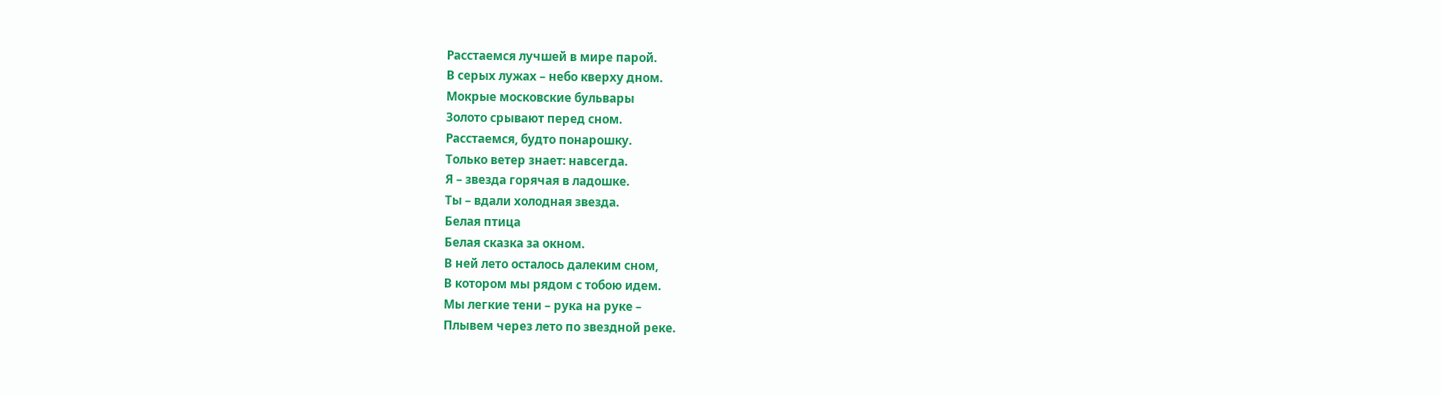Расстаемся лучшей в мире парой.
В серых лужах – небо кверху дном.
Мокрые московские бульвары
Золото срывают перед сном.
Расстаемся, будто понарошку.
Только ветер знает: навсегда.
Я – звезда горячая в ладошке.
Ты – вдали холодная звезда.
Белая птица
Белая сказка за окном.
В ней лето осталось далеким сном,
В котором мы рядом с тобою идем.
Мы легкие тени – рука на руке –
Плывем через лето по звездной реке.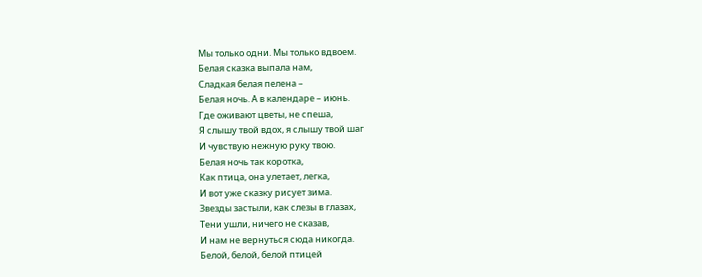Мы только одни. Мы только вдвоем.
Белая сказка выпала нам,
Сладкая белая пелена –
Белая ночь. А в календаре – июнь.
Где оживают цветы, не спеша,
Я слышу твой вдох, я слышу твой шаг
И чувствую нежную руку твою.
Белая ночь так коротка,
Как птица, она улетает, легка,
И вот уже сказку рисует зима.
Звезды застыли, как слезы в глазах,
Тени ушли, ничего не сказав,
И нам не вернуться сюда никогда.
Белой, белой, белой птицей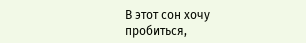В этот сон хочу пробиться,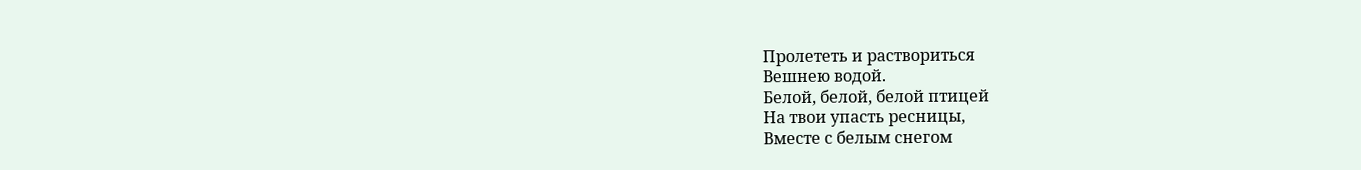Пролететь и раствориться
Вешнею водой.
Белой, белой, белой птицей
На твои упасть ресницы,
Вместе с белым снегом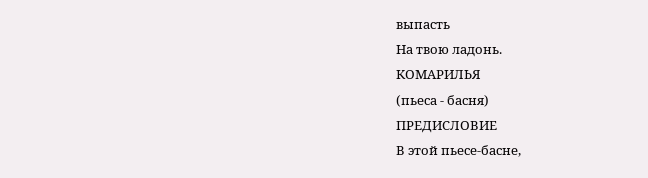выпасть
На твою ладонь.
КОМАРИЛЬЯ
(пьеса - басня)
ПРЕДИСЛОВИЕ
В этой пьесе-басне,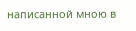написанной мною в